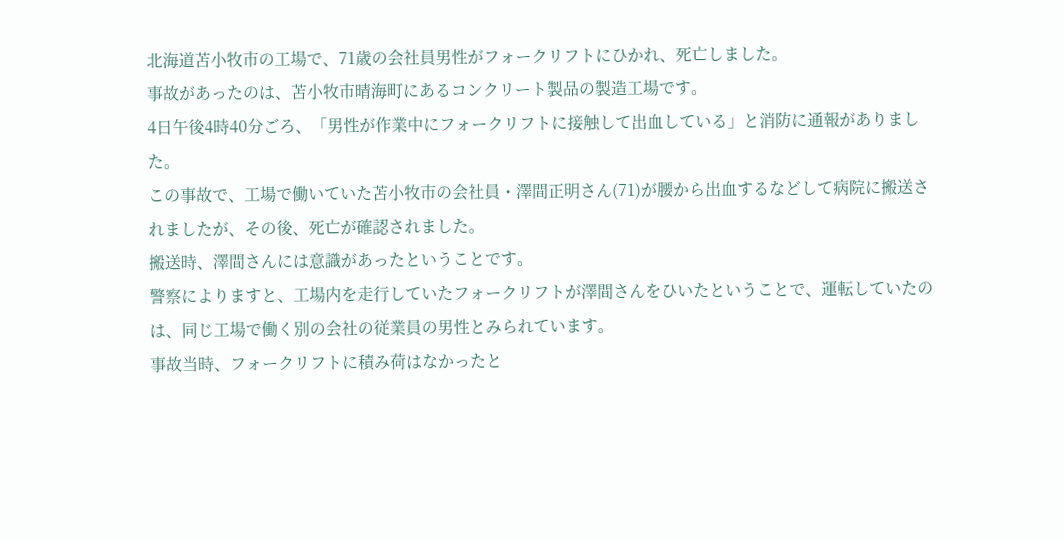北海道苫小牧市の工場で、71歳の会社員男性がフォークリフトにひかれ、死亡しました。
事故があったのは、苫小牧市晴海町にあるコンクリート製品の製造工場です。
4日午後4時40分ごろ、「男性が作業中にフォークリフトに接触して出血している」と消防に通報がありました。
この事故で、工場で働いていた苫小牧市の会社員・澤間正明さん(71)が腰から出血するなどして病院に搬送されましたが、その後、死亡が確認されました。
搬送時、澤間さんには意識があったということです。
警察によりますと、工場内を走行していたフォークリフトが澤間さんをひいたということで、運転していたのは、同じ工場で働く別の会社の従業員の男性とみられています。
事故当時、フォークリフトに積み荷はなかったと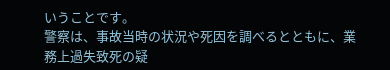いうことです。
警察は、事故当時の状況や死因を調べるとともに、業務上過失致死の疑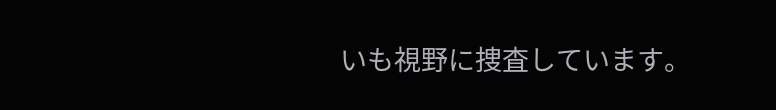いも視野に捜査しています。